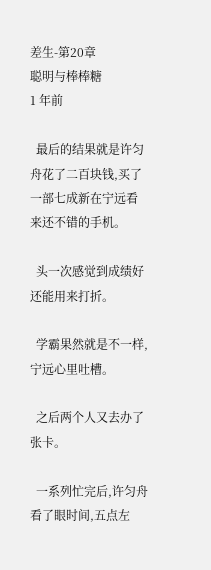差生-第20章
聪明与棒棒糖
1 年前

  最后的结果就是许匀舟花了二百块钱,买了一部七成新在宁远看来还不错的手机。

  头一次感觉到成绩好还能用来打折。

  学霸果然就是不一样,宁远心里吐槽。

  之后两个人又去办了张卡。

  一系列忙完后,许匀舟看了眼时间,五点左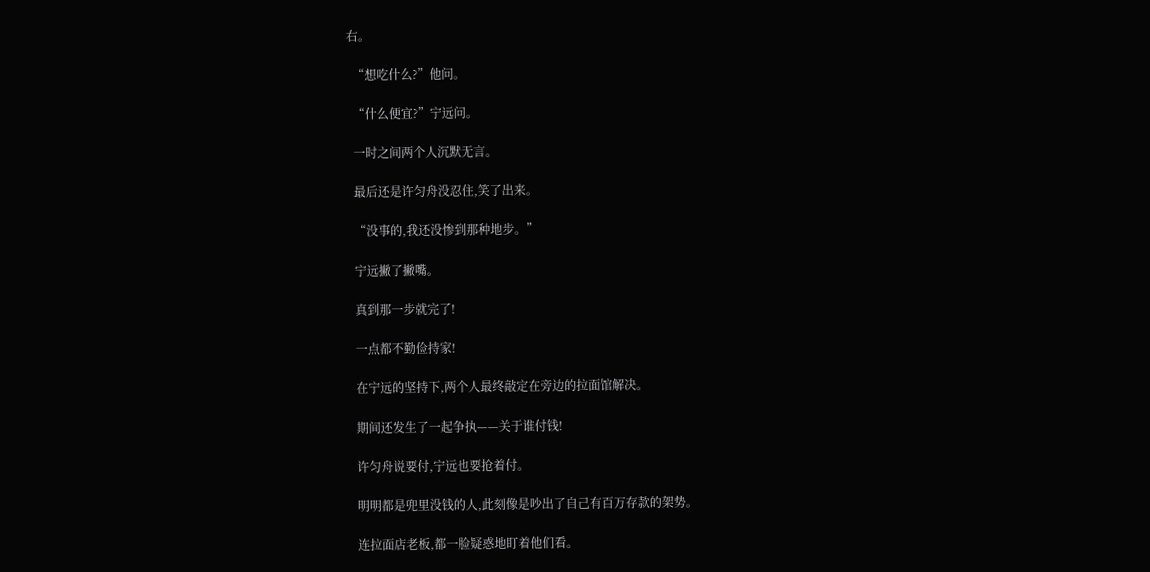右。

  “想吃什么?”他问。

  “什么便宜?”宁远问。

  一时之间两个人沉默无言。

  最后还是许匀舟没忍住,笑了出来。

  “没事的,我还没惨到那种地步。”

  宁远撇了撇嘴。

  真到那一步就完了!

  一点都不勤俭持家!

  在宁远的坚持下,两个人最终敲定在旁边的拉面馆解决。

  期间还发生了一起争执——关于谁付钱!

  许匀舟说要付,宁远也要抢着付。

  明明都是兜里没钱的人,此刻像是吵出了自己有百万存款的架势。

  连拉面店老板,都一脸疑惑地盯着他们看。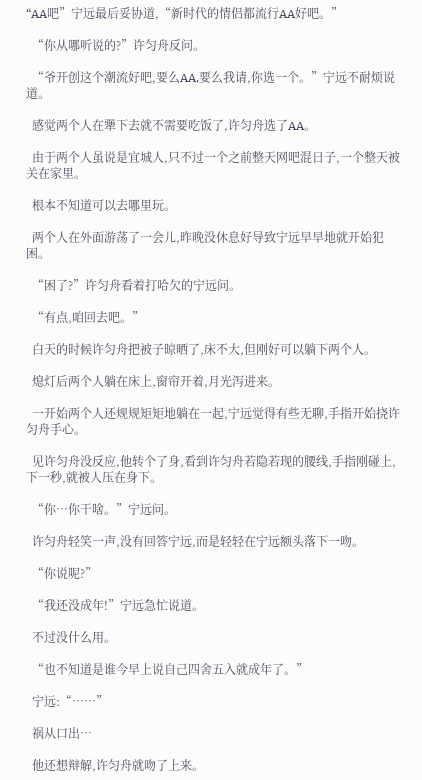“AA吧”宁远最后妥协道,“新时代的情侣都流行AA好吧。”

  “你从哪听说的?”许匀舟反问。

  “爷开创这个潮流好吧,要么AA,要么我请,你选一个。”宁远不耐烦说道。

  感觉两个人在犟下去就不需要吃饭了,许匀舟选了AA。

  由于两个人虽说是宜城人,只不过一个之前整天网吧混日子,一个整天被关在家里。

  根本不知道可以去哪里玩。

  两个人在外面游荡了一会儿,昨晚没休息好导致宁远早早地就开始犯困。

  “困了?”许匀舟看着打哈欠的宁远问。

  “有点,咱回去吧。”

  白天的时候许匀舟把被子晾晒了,床不大,但刚好可以躺下两个人。

  熄灯后两个人躺在床上,窗帘开着,月光泻进来。

  一开始两个人还规规矩矩地躺在一起,宁远觉得有些无聊,手指开始挠许匀舟手心。

  见许匀舟没反应,他转个了身,看到许匀舟若隐若现的腰线,手指刚碰上,下一秒,就被人压在身下。

  “你…你干啥。”宁远问。

  许匀舟轻笑一声,没有回答宁远,而是轻轻在宁远额头落下一吻。

  “你说呢?”

  “我还没成年!”宁远急忙说道。

  不过没什么用。

  “也不知道是谁今早上说自己四舍五入就成年了。”

  宁远:“……”

  祸从口出…

  他还想辩解,许匀舟就吻了上来。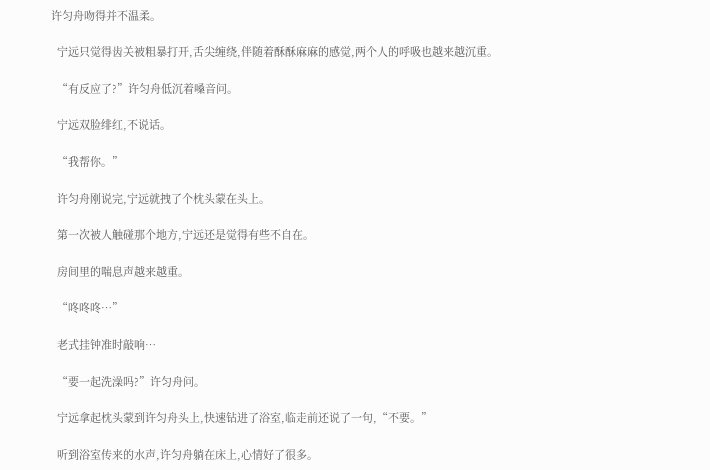许匀舟吻得并不温柔。

  宁远只觉得齿关被粗暴打开,舌尖缠绕,伴随着酥酥麻麻的感觉,两个人的呼吸也越来越沉重。

  “有反应了?”许匀舟低沉着嗓音问。

  宁远双脸绯红,不说话。

  “我帮你。”

  许匀舟刚说完,宁远就拽了个枕头蒙在头上。

  第一次被人触碰那个地方,宁远还是觉得有些不自在。

  房间里的喘息声越来越重。

  “咚咚咚…”

  老式挂钟准时敲响…

  “要一起洗澡吗?”许匀舟问。

  宁远拿起枕头蒙到许匀舟头上,快速钻进了浴室,临走前还说了一句,“不要。”

  听到浴室传来的水声,许匀舟躺在床上,心情好了很多。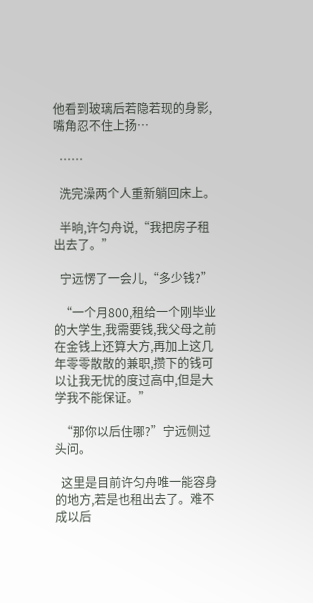他看到玻璃后若隐若现的身影,嘴角忍不住上扬…

  ……

  洗完澡两个人重新躺回床上。

  半晌,许匀舟说,“我把房子租出去了。”

  宁远愣了一会儿,“多少钱?”

  “一个月800,租给一个刚毕业的大学生,我需要钱,我父母之前在金钱上还算大方,再加上这几年零零散散的兼职,攒下的钱可以让我无忧的度过高中,但是大学我不能保证。”

  “那你以后住哪?”宁远侧过头问。

  这里是目前许匀舟唯一能容身的地方,若是也租出去了。难不成以后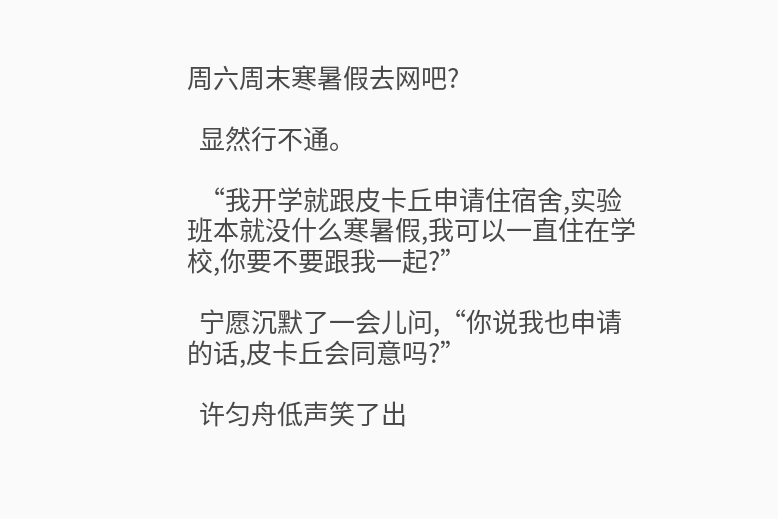周六周末寒暑假去网吧?

  显然行不通。

  “我开学就跟皮卡丘申请住宿舍,实验班本就没什么寒暑假,我可以一直住在学校,你要不要跟我一起?”

  宁愿沉默了一会儿问,“你说我也申请的话,皮卡丘会同意吗?”

  许匀舟低声笑了出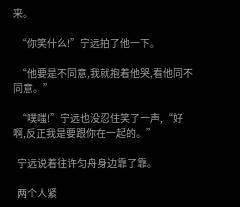来。

  “你笑什么!”宁远拍了他一下。

  “他要是不同意,我就抱着他哭,看他同不同意。”

  “噗嗤!”宁远也没忍住笑了一声,“好啊,反正我是要跟你在一起的。”

  宁远说着往许匀舟身边靠了靠。

  两个人紧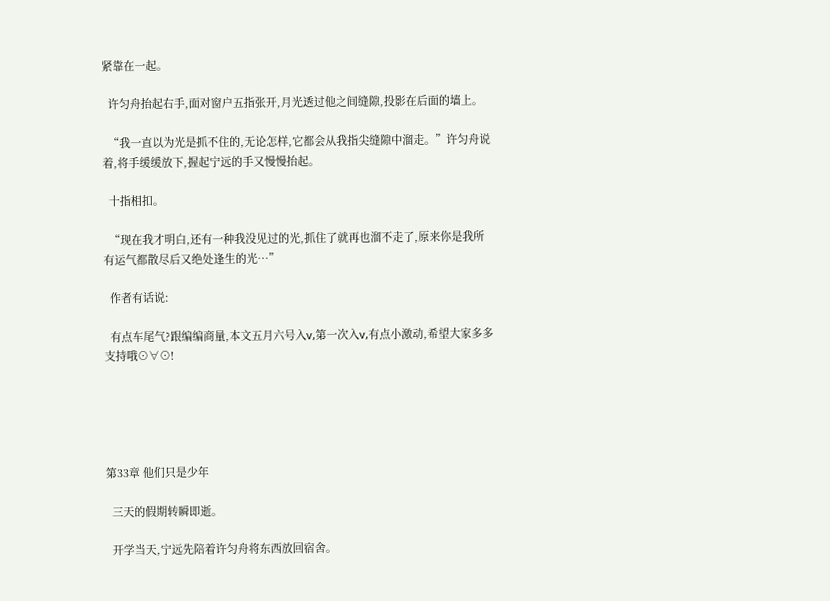紧靠在一起。

  许匀舟抬起右手,面对窗户五指张开,月光透过他之间缝隙,投影在后面的墙上。

  “我一直以为光是抓不住的,无论怎样,它都会从我指尖缝隙中溜走。”许匀舟说着,将手缓缓放下,握起宁远的手又慢慢抬起。

  十指相扣。

  “现在我才明白,还有一种我没见过的光,抓住了就再也溜不走了,原来你是我所有运气都散尽后又绝处逢生的光…”

  作者有话说:

  有点车尾气?跟编编商量,本文五月六号入v,第一次入v,有点小激动,希望大家多多支持哦⊙∀⊙!





第33章 他们只是少年

  三天的假期转瞬即逝。

  开学当天,宁远先陪着许匀舟将东西放回宿舍。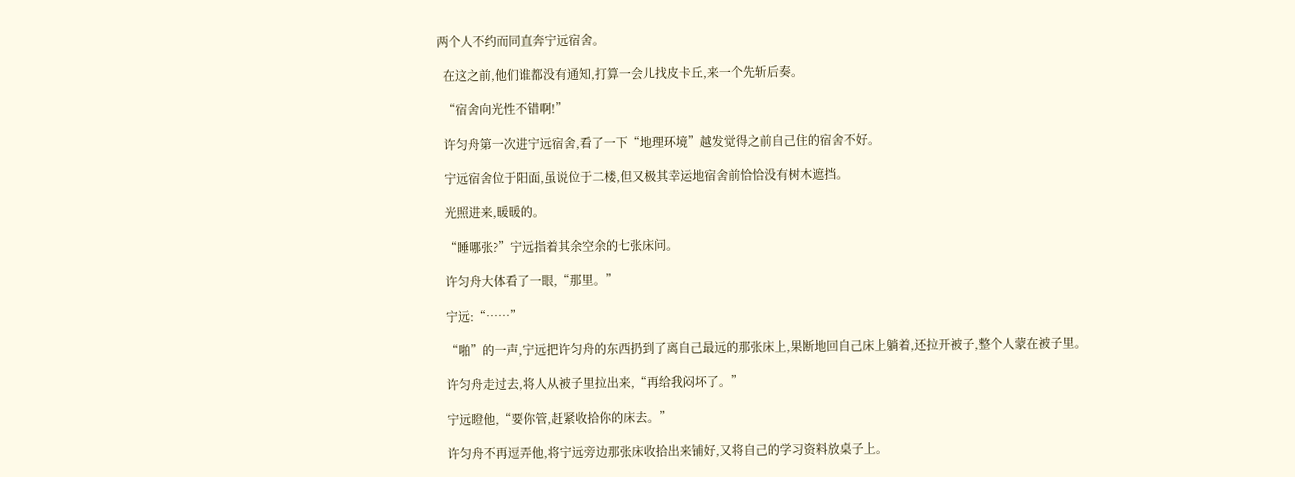两个人不约而同直奔宁远宿舍。

  在这之前,他们谁都没有通知,打算一会儿找皮卡丘,来一个先斩后奏。

  “宿舍向光性不错啊!”

  许匀舟第一次进宁远宿舍,看了一下“地理环境”越发觉得之前自己住的宿舍不好。

  宁远宿舍位于阳面,虽说位于二楼,但又极其幸运地宿舍前恰恰没有树木遮挡。

  光照进来,暖暖的。

  “睡哪张?”宁远指着其余空余的七张床问。

  许匀舟大体看了一眼,“那里。”

  宁远:“……”

  “啪”的一声,宁远把许匀舟的东西扔到了离自己最远的那张床上,果断地回自己床上躺着,还拉开被子,整个人蒙在被子里。

  许匀舟走过去,将人从被子里拉出来,“再给我闷坏了。”

  宁远瞪他,“要你管,赶紧收拾你的床去。”

  许匀舟不再逗弄他,将宁远旁边那张床收拾出来铺好,又将自己的学习资料放桌子上。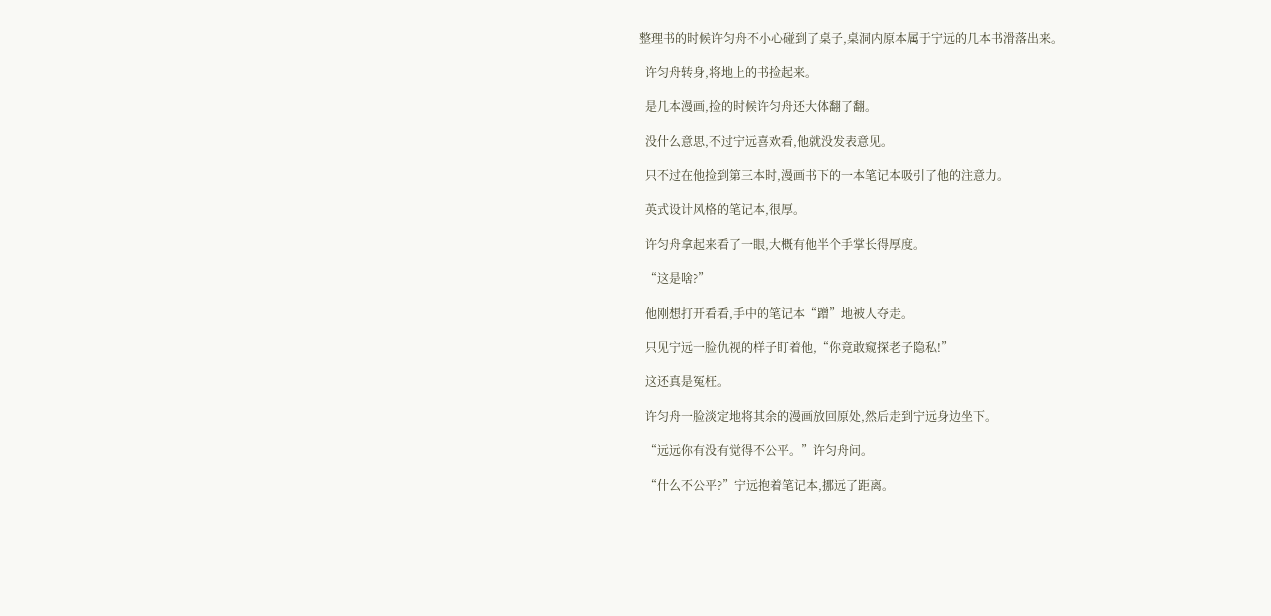整理书的时候许匀舟不小心碰到了桌子,桌洞内原本属于宁远的几本书滑落出来。

  许匀舟转身,将地上的书捡起来。

  是几本漫画,捡的时候许匀舟还大体翻了翻。

  没什么意思,不过宁远喜欢看,他就没发表意见。

  只不过在他捡到第三本时,漫画书下的一本笔记本吸引了他的注意力。

  英式设计风格的笔记本,很厚。

  许匀舟拿起来看了一眼,大概有他半个手掌长得厚度。

  “这是啥?”

  他刚想打开看看,手中的笔记本“蹭”地被人夺走。

  只见宁远一脸仇视的样子盯着他,“你竟敢窥探老子隐私!”

  这还真是冤枉。

  许匀舟一脸淡定地将其余的漫画放回原处,然后走到宁远身边坐下。

  “远远你有没有觉得不公平。”许匀舟问。

  “什么不公平?”宁远抱着笔记本,挪远了距离。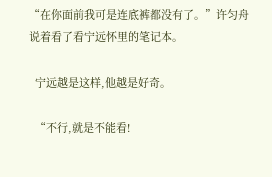“在你面前我可是连底裤都没有了。”许匀舟说着看了看宁远怀里的笔记本。

  宁远越是这样,他越是好奇。

  “不行,就是不能看!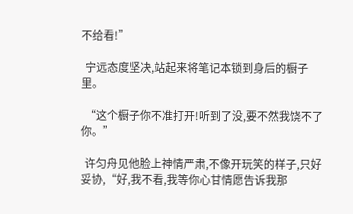不给看!”

  宁远态度坚决,站起来将笔记本锁到身后的橱子里。

  “这个橱子你不准打开!听到了没,要不然我饶不了你。”

  许匀舟见他脸上神情严肃,不像开玩笑的样子,只好妥协,“好,我不看,我等你心甘情愿告诉我那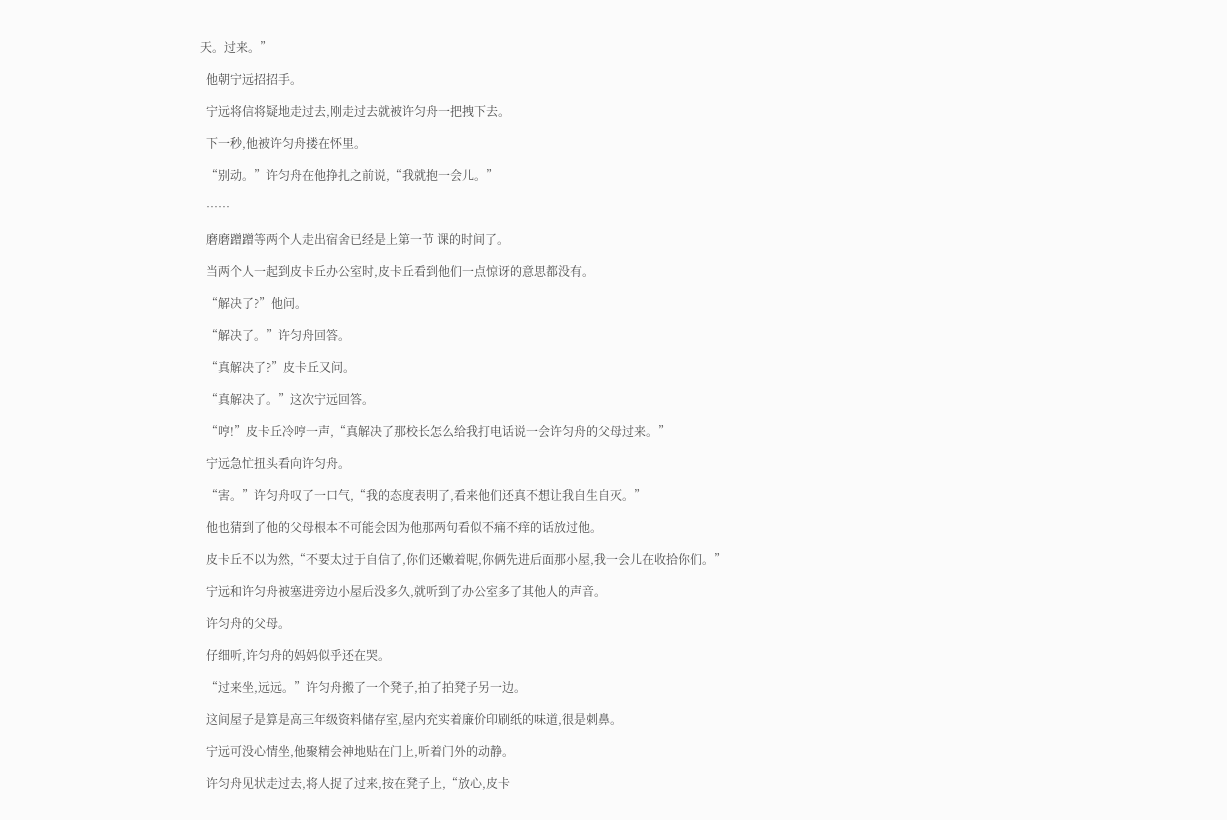天。过来。”

  他朝宁远招招手。

  宁远将信将疑地走过去,刚走过去就被许匀舟一把拽下去。

  下一秒,他被许匀舟搂在怀里。

  “别动。”许匀舟在他挣扎之前说,“我就抱一会儿。”

  ……

  磨磨蹭蹭等两个人走出宿舍已经是上第一节 课的时间了。

  当两个人一起到皮卡丘办公室时,皮卡丘看到他们一点惊讶的意思都没有。

  “解决了?”他问。

  “解决了。”许匀舟回答。

  “真解决了?”皮卡丘又问。

  “真解决了。”这次宁远回答。

  “哼!”皮卡丘冷哼一声,“真解决了那校长怎么给我打电话说一会许匀舟的父母过来。”

  宁远急忙扭头看向许匀舟。

  “害。”许匀舟叹了一口气,“我的态度表明了,看来他们还真不想让我自生自灭。”

  他也猜到了他的父母根本不可能会因为他那两句看似不痛不痒的话放过他。

  皮卡丘不以为然,“不要太过于自信了,你们还嫩着呢,你俩先进后面那小屋,我一会儿在收拾你们。”

  宁远和许匀舟被塞进旁边小屋后没多久,就听到了办公室多了其他人的声音。

  许匀舟的父母。

  仔细听,许匀舟的妈妈似乎还在哭。

  “过来坐,远远。”许匀舟搬了一个凳子,拍了拍凳子另一边。

  这间屋子是算是高三年级资料储存室,屋内充实着廉价印刷纸的味道,很是刺鼻。

  宁远可没心情坐,他聚精会神地贴在门上,听着门外的动静。

  许匀舟见状走过去,将人捉了过来,按在凳子上,“放心,皮卡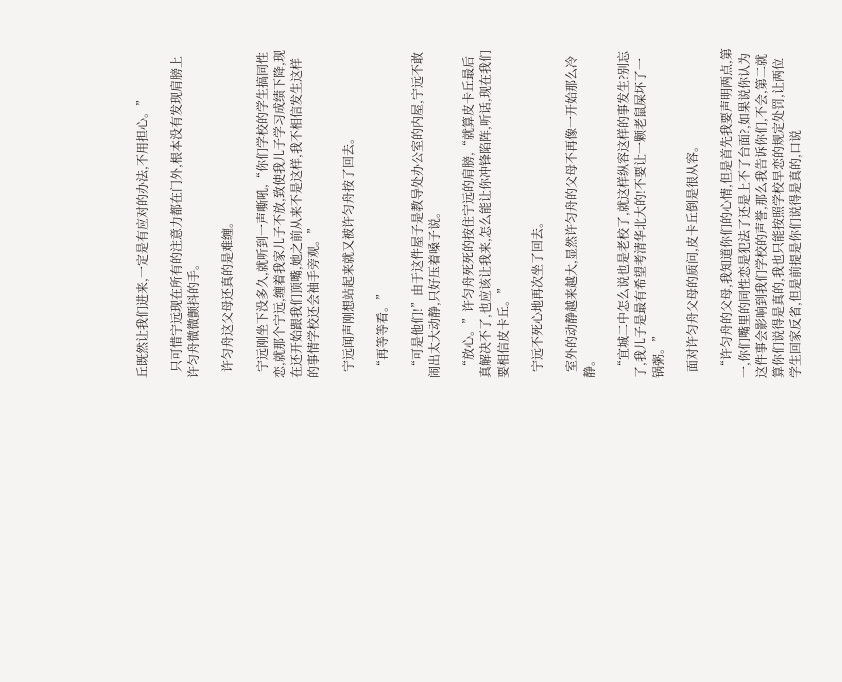丘既然让我们进来,一定是有应对的办法,不用担心。”

  只可惜宁远现在所有的注意力都在门外,根本没有发现肩膀上许匀舟微微颤抖的手。

  许匀舟这父母还真的是难缠。

  宁远刚坐下没多久,就听到一声嘶吼,“你们学校的学生搞同性恋,就那个宁远,缠着我家儿子不放,致使我儿子学习成绩下降,现在还开始跟我们顶嘴,她之前从来不是这样,我不相信发生这样的事情学校还会袖手旁观。”

  宁远闻声刚想站起来就又被许匀舟按了回去。

  “再等等看。”

  “可是他们!”由于这件屋子是教导处办公室的内屋,宁远不敢闹出太大动静,只好压着嗓子说。

  “放心。”许匀舟死死的按住宁远的肩膀,“就算皮卡丘最后真解决不了,也应该让我来,怎么能让你冲锋陷阵,听话,现在我们要相信皮卡丘。”

  宁远不死心地再次坐了回去。

  室外的动静越来越大,显然许匀舟的父母不再像一开始那么冷静。

  “宜城二中怎么说也是老校了,就这样纵容这样的事发生?别忘了,我儿子是最有希望考清华北大的!不要让一颗老鼠屎坏了一锅粥。”

  面对许匀舟父母的质问,皮卡丘倒是很从容。

  “许匀舟的父母,我知道你们的心情,但是首先我要声明两点,第一,你们嘴里的同性恋是犯法了还是上不了台面?,如果说你认为这件事会影响到我们学校的声誉,那么我告诉你们,不会,第二就算你们说得是真的,我也只能按照学校早恋的规定处罚,让两位学生回家反省,但是前提是你们说得是真的,口说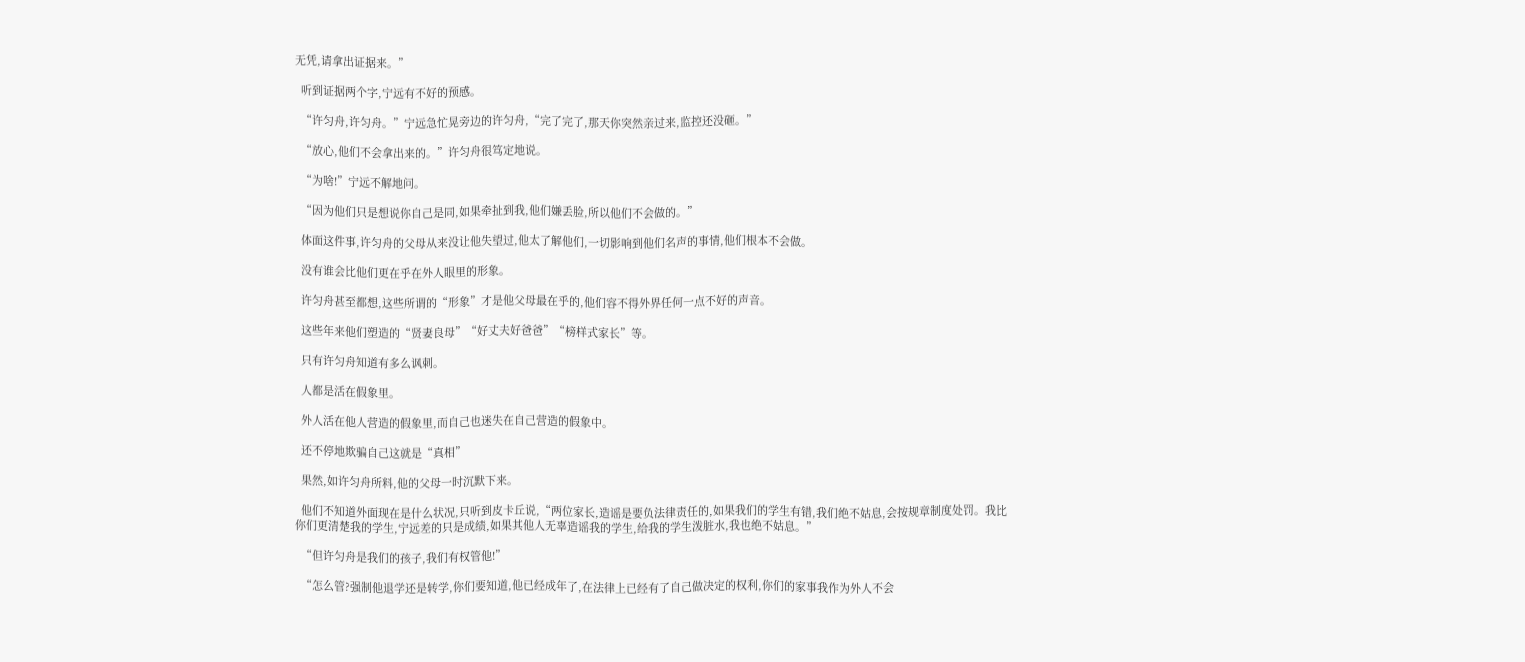无凭,请拿出证据来。”

  听到证据两个字,宁远有不好的预感。

  “许匀舟,许匀舟。”宁远急忙晃旁边的许匀舟,“完了完了,那天你突然亲过来,监控还没砸。”

  “放心,他们不会拿出来的。”许匀舟很笃定地说。

  “为啥!”宁远不解地问。

  “因为他们只是想说你自己是同,如果牵扯到我,他们嫌丢脸,所以他们不会做的。”

  体面这件事,许匀舟的父母从来没让他失望过,他太了解他们,一切影响到他们名声的事情,他们根本不会做。

  没有谁会比他们更在乎在外人眼里的形象。

  许匀舟甚至都想,这些所谓的“形象”才是他父母最在乎的,他们容不得外界任何一点不好的声音。

  这些年来他们塑造的“贤妻良母”“好丈夫好爸爸”“榜样式家长”等。

  只有许匀舟知道有多么讽刺。

  人都是活在假象里。

  外人活在他人营造的假象里,而自己也迷失在自己营造的假象中。

  还不停地欺骗自己这就是“真相”

  果然,如许匀舟所料,他的父母一时沉默下来。

  他们不知道外面现在是什么状况,只听到皮卡丘说,“两位家长,造谣是要负法律责任的,如果我们的学生有错,我们绝不姑息,会按规章制度处罚。我比你们更清楚我的学生,宁远差的只是成绩,如果其他人无辜造谣我的学生,给我的学生泼脏水,我也绝不姑息。”

  “但许匀舟是我们的孩子,我们有权管他!”

  “怎么管?强制他退学还是转学,你们要知道,他已经成年了,在法律上已经有了自己做决定的权利,你们的家事我作为外人不会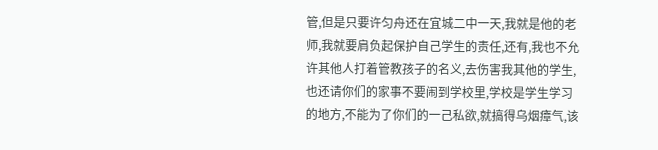管,但是只要许匀舟还在宜城二中一天,我就是他的老师,我就要肩负起保护自己学生的责任,还有,我也不允许其他人打着管教孩子的名义,去伤害我其他的学生,也还请你们的家事不要闹到学校里,学校是学生学习的地方,不能为了你们的一己私欲,就搞得乌烟瘴气,该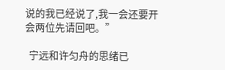说的我已经说了,我一会还要开会两位先请回吧。”

  宁远和许匀舟的思绪已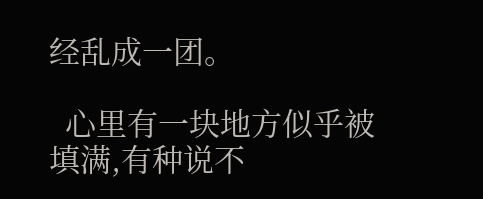经乱成一团。

  心里有一块地方似乎被填满,有种说不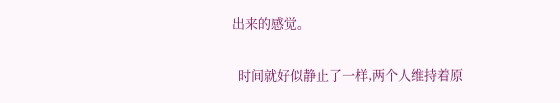出来的感觉。

  时间就好似静止了一样,两个人维持着原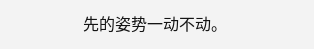先的姿势一动不动。